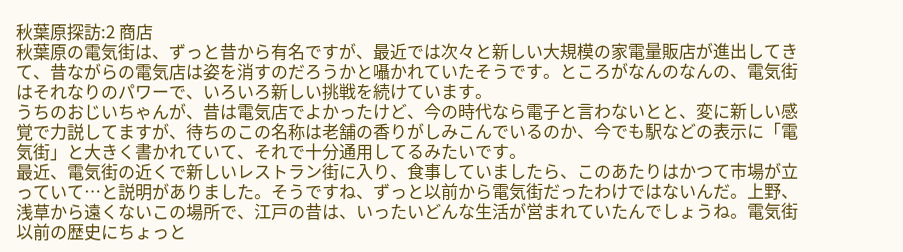秋葉原探訪:2 商店
秋葉原の電気街は、ずっと昔から有名ですが、最近では次々と新しい大規模の家電量販店が進出してきて、昔ながらの電気店は姿を消すのだろうかと囁かれていたそうです。ところがなんのなんの、電気街はそれなりのパワーで、いろいろ新しい挑戦を続けています。
うちのおじいちゃんが、昔は電気店でよかったけど、今の時代なら電子と言わないとと、変に新しい感覚で力説してますが、待ちのこの名称は老舗の香りがしみこんでいるのか、今でも駅などの表示に「電気街」と大きく書かれていて、それで十分通用してるみたいです。
最近、電気街の近くで新しいレストラン街に入り、食事していましたら、このあたりはかつて市場が立っていて…と説明がありました。そうですね、ずっと以前から電気街だったわけではないんだ。上野、浅草から遠くないこの場所で、江戸の昔は、いったいどんな生活が営まれていたんでしょうね。電気街以前の歴史にちょっと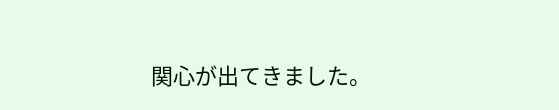関心が出てきました。